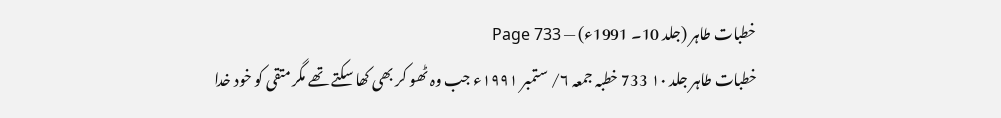خطبات طاہر (جلد 10۔ 1991ء) — Page 733
خطبات طاہر جلد ۱۰ 733 خطبہ جمعہ ۶/ ستمبر ۱۹۹۱ء جب وہ ٹھو کر بھی کھا سکتے تھے مگر متقی کو خود خدا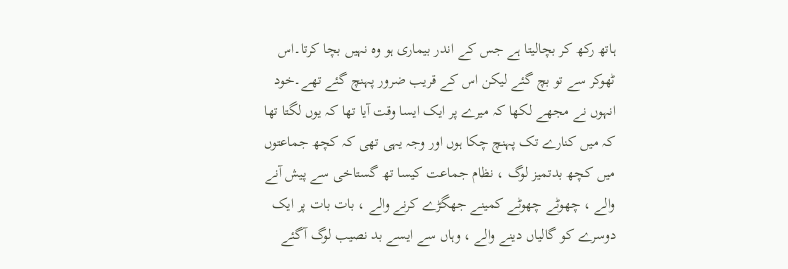ہاتھ رکھ کر بچالیتا ہے جس کے اندر بیماری ہو وہ نہیں بچا کرتا۔اس ٹھوکر سے تو بچ گئے لیکن اس کے قریب ضرور پہنچ گئے تھے۔خود انہوں نے مجھے لکھا کہ میرے پر ایک ایسا وقت آیا تھا کہ یوں لگتا تھا کہ میں کنارے تک پہنچ چکا ہوں اور وجہ یہی تھی کہ کچھ جماعتوں میں کچھ بدتمیز لوگ ، نظام جماعت کیسا تھ گستاخی سے پیش آنے والے ، چھوٹے چھوٹے کمینے جھگڑے کرنے والے ، بات بات پر ایک دوسرے کو گالیاں دینے والے ، وہاں سے ایسے بد نصیب لوگ آگئے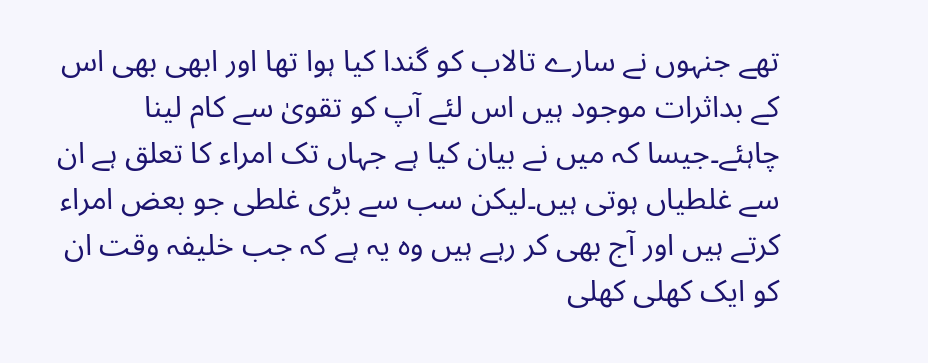تھے جنہوں نے سارے تالاب کو گندا کیا ہوا تھا اور ابھی بھی اس کے بداثرات موجود ہیں اس لئے آپ کو تقویٰ سے کام لینا چاہئے۔جیسا کہ میں نے بیان کیا ہے جہاں تک امراء کا تعلق ہے ان سے غلطیاں ہوتی ہیں۔لیکن سب سے بڑی غلطی جو بعض امراء کرتے ہیں اور آج بھی کر رہے ہیں وہ یہ ہے کہ جب خلیفہ وقت ان کو ایک کھلی کھلی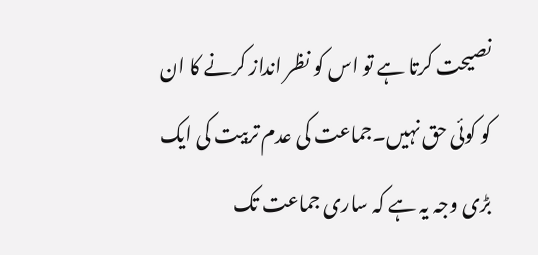نصیحت کرتا ہے تو اس کو نظر انداز کرنے کا ان کو کوئی حق نہیں۔جماعت کی عدم تربیت کی ایک بڑی وجہ یہ ہے کہ ساری جماعت تک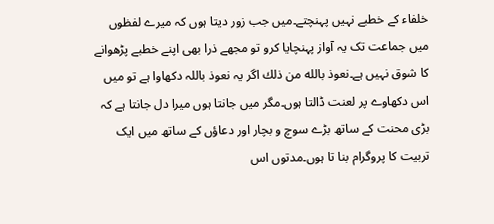خلفاء کے خطبے نہیں پہنچتے۔میں جب زور دیتا ہوں کہ میرے لفظوں میں جماعت تک یہ آواز پہنچایا کرو تو مجھے ذرا بھی اپنے خطبے پڑھوانے کا شوق نہیں ہے۔نعوذ بالله من ذلك اگر یہ نعوذ باللہ دکھاوا ہے تو میں اس دکھاوے پر لعنت ڈالتا ہوں۔مگر میں جانتا ہوں میرا دل جانتا ہے کہ بڑی محنت کے ساتھ بڑے سوچ و بچار اور دعاؤں کے ساتھ میں ایک تربیت کا پروگرام بنا تا ہوں۔مدتوں اس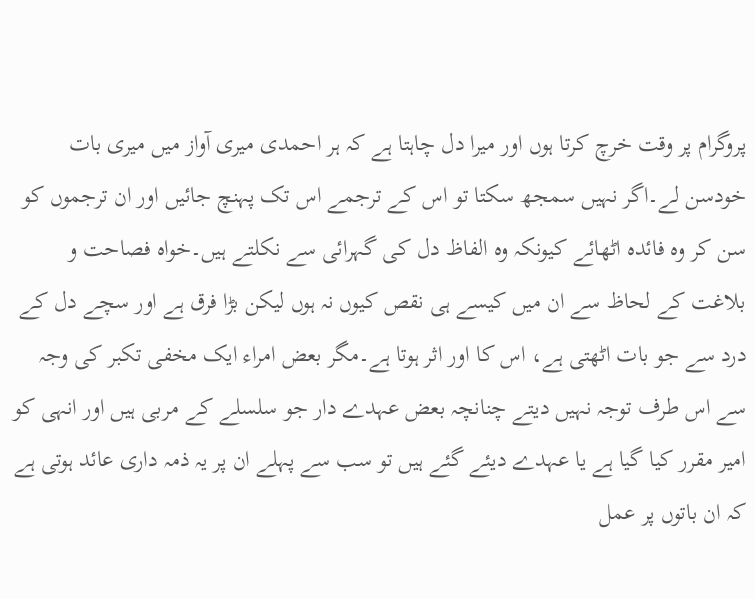پروگرام پر وقت خرچ کرتا ہوں اور میرا دل چاہتا ہے کہ ہر احمدی میری آواز میں میری بات خودسن لے۔اگر نہیں سمجھ سکتا تو اس کے ترجمے اس تک پہنچ جائیں اور ان ترجموں کو سن کر وہ فائدہ اٹھائے کیونکہ وہ الفاظ دل کی گہرائی سے نکلتے ہیں۔خواہ فصاحت و بلاغت کے لحاظ سے ان میں کیسے ہی نقص کیوں نہ ہوں لیکن بڑا فرق ہے اور سچے دل کے درد سے جو بات اٹھتی ہے، اس کا اور اثر ہوتا ہے۔مگر بعض امراء ایک مخفی تکبر کی وجہ سے اس طرف توجہ نہیں دیتے چنانچہ بعض عہدے دار جو سلسلے کے مربی ہیں اور انہی کو امیر مقرر کیا گیا ہے یا عہدے دیئے گئے ہیں تو سب سے پہلے ان پر یہ ذمہ داری عائد ہوتی ہے کہ ان باتوں پر عمل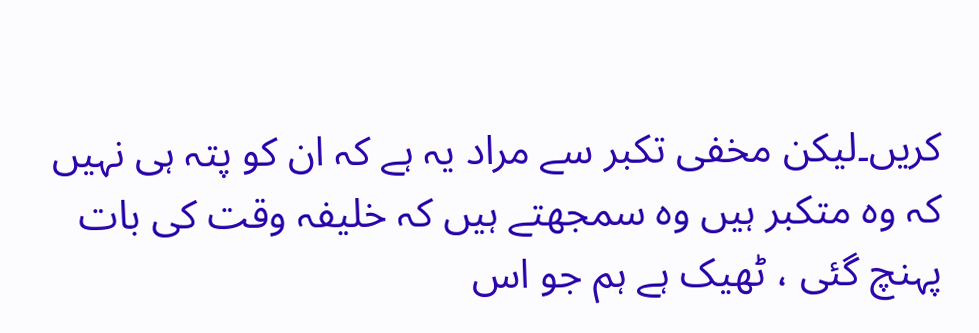کریں۔لیکن مخفی تکبر سے مراد یہ ہے کہ ان کو پتہ ہی نہیں کہ وہ متکبر ہیں وہ سمجھتے ہیں کہ خلیفہ وقت کی بات پہنچ گئی ، ٹھیک ہے ہم جو اس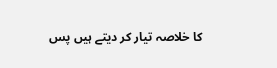کا خلاصہ تیار کر دیتے ہیں پس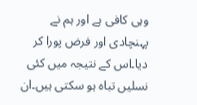وہی کافی ہے اور ہم نے پہنچادی اور فرض پورا کر دیا۔اس کے نتیجہ میں کئی نسلیں تباہ ہو سکتی ہیں۔ان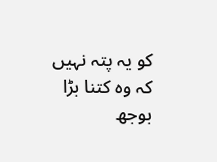کو یہ پتہ نہیں کہ وہ کتنا بڑا بوجھ